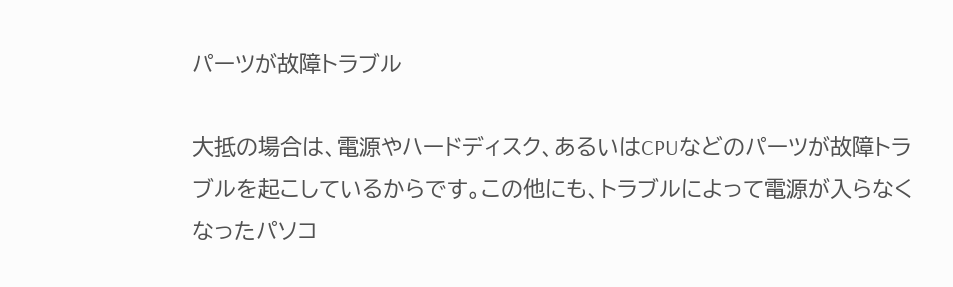パーツが故障トラブル

大抵の場合は、電源やハードディスク、あるいはCPUなどのパーツが故障トラブルを起こしているからです。この他にも、トラブルによって電源が入らなくなったパソコ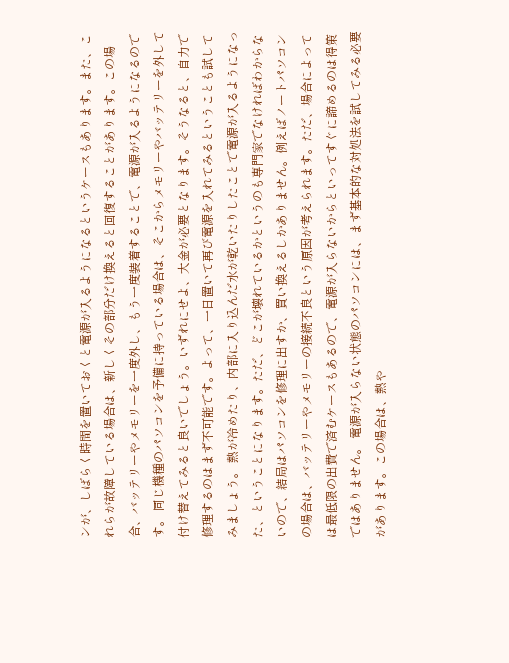ンが、しばらく時間を置いておくと電源が入るようになるというケースもあります。また、これらが故障している場合は、新しくその部分だけ換えると回復することがあります。この場合、バッテリーやメモリーを一度外し、もう一度装着することで、電源が入るようになるのです。 同じ機種のパソコンを予備に持っている場合は、そこからメモリーやバッテリーを外して付け替えてみると良いでしょう。いずれにせよ、大金が必要となります。そうなると、自力で修理するのはまず不可能です。よって、一日置いて再び電源を入れてみるということも試してみましょう。 熱が冷めたり、内部に入り込んだ水が乾いたりしたことで電源が入るようになった、ということになります。ただ、どこが壊れているかというのも専門家でなければわからないので、結局はパソコンを修理に出すか、買い換えるしかありません。例えばノートパソコンの場合は、バッテリーやメモリーの接続不良という原因が考えられます。ただ、場合によっては最低限の出費で済むケースもあるので、電源が入らないからといってすぐに諦めるのは得策ではありません。 電源が入らない状態のパソコンには、まず基本的な対処法を試してみる必要があります。この場合は、熱や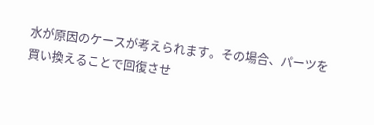水が原因のケースが考えられます。その場合、パーツを買い換えることで回復させ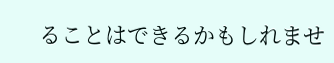ることはできるかもしれませ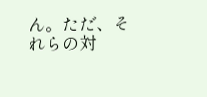ん。ただ、それらの対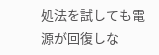処法を試しても電源が回復しな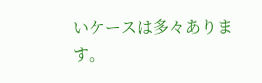いケースは多々あります。